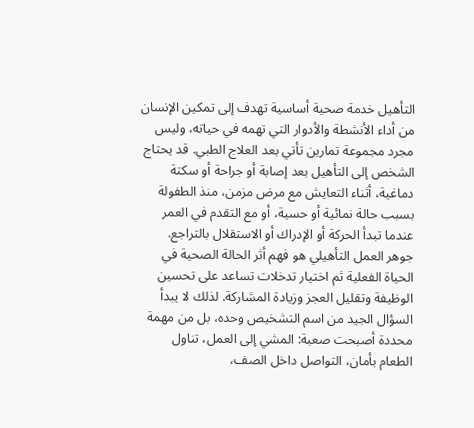التأهيل خدمة صحية أساسية تهدف إلى تمكين الإنسان من أداء الأنشطة والأدوار التي تهمه في حياته، وليس مجرد مجموعة تمارين تأتي بعد العلاج الطبي. قد يحتاج الشخص إلى التأهيل بعد إصابة أو جراحة أو سكتة دماغية، أثناء التعايش مع مرض مزمن، منذ الطفولة بسبب حالة نمائية أو حسية، أو مع التقدم في العمر عندما تبدأ الحركة أو الإدراك أو الاستقلال بالتراجع. جوهر العمل التأهيلي هو فهم أثر الحالة الصحية في الحياة الفعلية ثم اختيار تدخلات تساعد على تحسين الوظيفة وتقليل العجز وزيادة المشاركة. لذلك لا يبدأ السؤال الجيد من اسم التشخيص وحده، بل من مهمة محددة أصبحت صعبة: المشي إلى العمل، تناول الطعام بأمان، التواصل داخل الصف،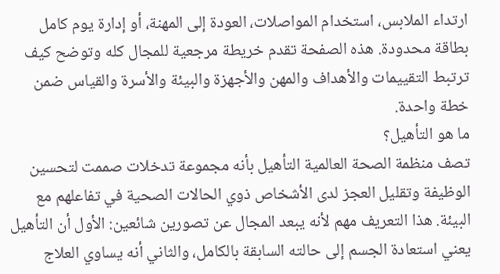ارتداء الملابس، استخدام المواصلات، العودة إلى المهنة، أو إدارة يوم كامل بطاقة محدودة. هذه الصفحة تقدم خريطة مرجعية للمجال كله وتوضح كيف ترتبط التقييمات والأهداف والمهن والأجهزة والبيئة والأسرة والقياس ضمن خطة واحدة.
ما هو التأهيل؟
تصف منظمة الصحة العالمية التأهيل بأنه مجموعة تدخلات صممت لتحسين الوظيفة وتقليل العجز لدى الأشخاص ذوي الحالات الصحية في تفاعلهم مع البيئة. هذا التعريف مهم لأنه يبعد المجال عن تصورين شائعين: الأول أن التأهيل يعني استعادة الجسم إلى حالته السابقة بالكامل، والثاني أنه يساوي العلاج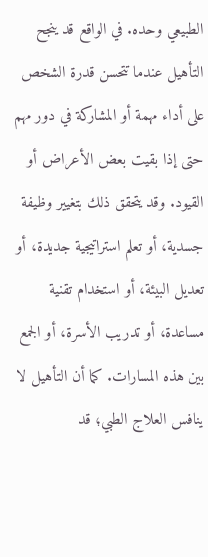الطبيعي وحده. في الواقع قد ينجح التأهيل عندما تتحسن قدرة الشخص على أداء مهمة أو المشاركة في دور مهم حتى إذا بقيت بعض الأعراض أو القيود. وقد يتحقق ذلك بتغيير وظيفة جسدية، أو تعلم استراتيجية جديدة، أو تعديل البيئة، أو استخدام تقنية مساعدة، أو تدريب الأسرة، أو الجمع بين هذه المسارات. كما أن التأهيل لا ينافس العلاج الطبي؛ قد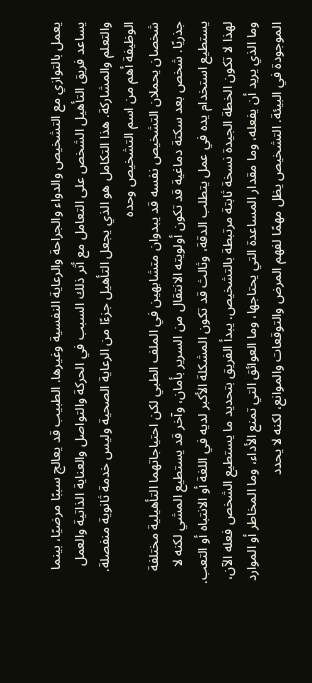يعمل بالتوازي مع التشخيص والدواء والجراحة والرعاية النفسية وغيرها. الطبيب قد يعالج سببًا مرضيًا، بينما يساعد فريق التأهيل الشخص على التعامل مع أثر ذلك السبب في الحركة والتواصل والعناية الذاتية والعمل والتعلم والمشاركة. هذا التكامل هو الذي يجعل التأهيل جزءًا من الرعاية الصحية وليس خدمة ثانوية منفصلة.
الوظيفة أهم من اسم التشخيص وحده
شخصان يحملان التشخيص نفسه قد يبدوان متشابهين في الملف الطبي لكن احتياجاتهما التأهيلية مختلفة جذريًا. شخص بعد سكتة دماغية قد تكون أولويته الانتقال من السرير بأمان، وآخر قد يستطيع المشي لكنه لا يستطيع استخدام يده في عمل يتطلب الدقة، وثالث قد تكون المشكلة الأكبر لديه في اللغة أو الانتباه أو التعب. لهذا لا تكون الخطة الجيدة نسخة ثابتة مرتبطة بالتشخيص. يبدأ الفريق بتحديد ما يستطيع الشخص فعله الآن، وما الذي يريد أن يفعله، وما مقدار المساعدة التي يحتاجها، وما العوائق التي تمنع الأداء، وما المخاطر أو الموارد الموجودة في البيئة. التشخيص يظل مهمًا لفهم المرض والتوقعات والموانع، لكنه لا يحدد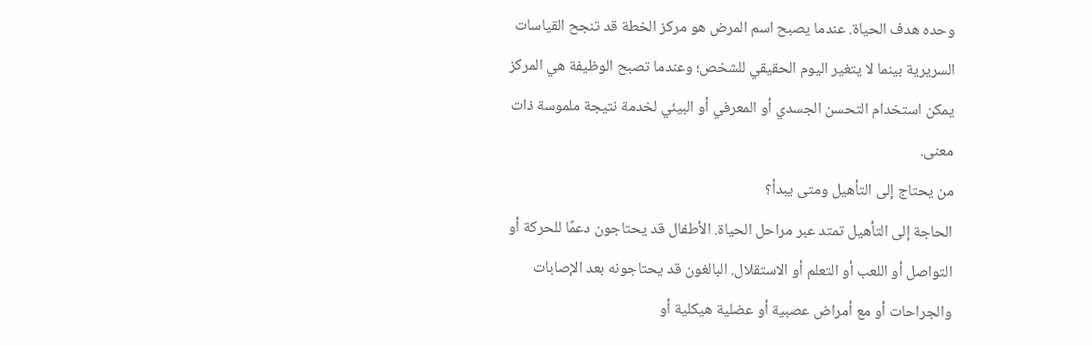وحده هدف الحياة. عندما يصبح اسم المرض هو مركز الخطة قد تنجح القياسات السريرية بينما لا يتغير اليوم الحقيقي للشخص؛ وعندما تصبح الوظيفة هي المركز يمكن استخدام التحسن الجسدي أو المعرفي أو البيئي لخدمة نتيجة ملموسة ذات معنى.
من يحتاج إلى التأهيل ومتى يبدأ؟
الحاجة إلى التأهيل تمتد عبر مراحل الحياة. الأطفال قد يحتاجون دعمًا للحركة أو التواصل أو اللعب أو التعلم أو الاستقلال. البالغون قد يحتاجونه بعد الإصابات والجراحات أو مع أمراض عصبية أو عضلية هيكلية أو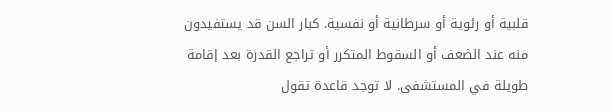قلبية أو رئوية أو سرطانية أو نفسية. كبار السن قد يستفيدون منه عند الضعف أو السقوط المتكرر أو تراجع القدرة بعد إقامة طويلة في المستشفى. لا توجد قاعدة تقول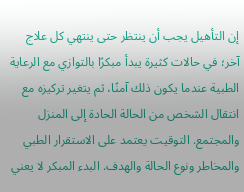إن التأهيل يجب أن ينتظر حتى ينتهي كل علاج آخر؛ في حالات كثيرة يبدأ مبكرًا بالتوازي مع الرعاية الطبية عندما يكون ذلك آمنًا، ثم يتغير تركيزه مع انتقال الشخص من الحالة الحادة إلى المنزل والمجتمع. التوقيت يعتمد على الاستقرار الطبي والمخاطر ونوع الحالة والهدف. البدء المبكر لا يعني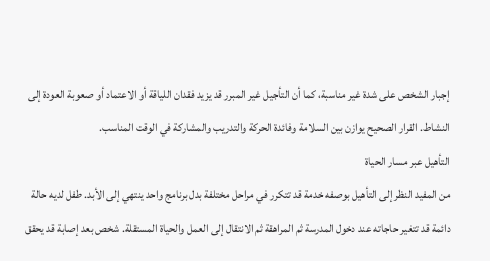إجبار الشخص على شدة غير مناسبة، كما أن التأجيل غير المبرر قد يزيد فقدان اللياقة أو الاعتماد أو صعوبة العودة إلى النشاط. القرار الصحيح يوازن بين السلامة وفائدة الحركة والتدريب والمشاركة في الوقت المناسب.
التأهيل عبر مسار الحياة
من المفيد النظر إلى التأهيل بوصفه خدمة قد تتكرر في مراحل مختلفة بدل برنامج واحد ينتهي إلى الأبد. طفل لديه حالة دائمة قد تتغير حاجاته عند دخول المدرسة ثم المراهقة ثم الانتقال إلى العمل والحياة المستقلة. شخص بعد إصابة قد يحقق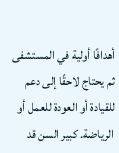أهدافًا أولية في المستشفى ثم يحتاج لاحقًا إلى دعم للقيادة أو العودة للعمل أو الرياضة. كبير السن قد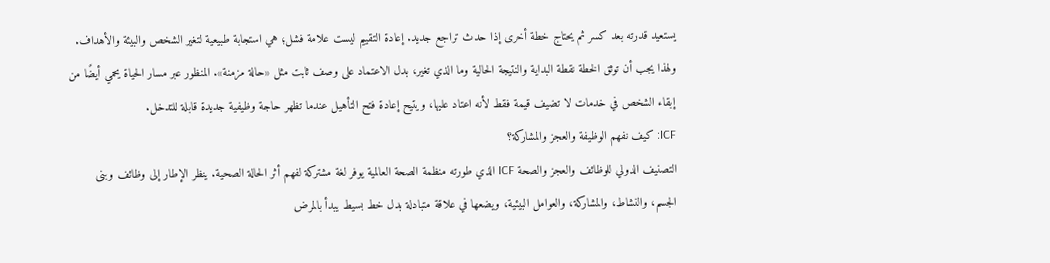يستعيد قدرته بعد كسر ثم يحتاج خطة أخرى إذا حدث تراجع جديد. إعادة التقييم ليست علامة فشل؛ هي استجابة طبيعية لتغير الشخص والبيئة والأهداف. ولهذا يجب أن توثق الخطة نقطة البداية والنتيجة الحالية وما الذي تغير، بدل الاعتماد على وصف ثابت مثل «حالة مزمنة». المنظور عبر مسار الحياة يحمي أيضًا من إبقاء الشخص في خدمات لا تضيف قيمة فقط لأنه اعتاد عليها، ويتيح إعادة فتح التأهيل عندما تظهر حاجة وظيفية جديدة قابلة للتدخل.
ICF: كيف نفهم الوظيفة والعجز والمشاركة؟
التصنيف الدولي للوظائف والعجز والصحة ICF الذي طورته منظمة الصحة العالمية يوفر لغة مشتركة لفهم أثر الحالة الصحية. ينظر الإطار إلى وظائف وبنى الجسم، والنشاط، والمشاركة، والعوامل البيئية، ويضعها في علاقة متبادلة بدل خط بسيط يبدأ بالمرض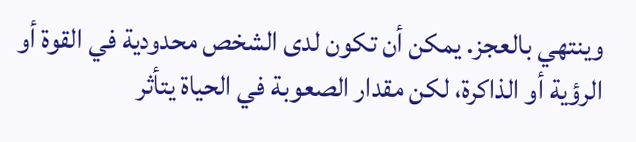وينتهي بالعجز. يمكن أن تكون لدى الشخص محدودية في القوة أو الرؤية أو الذاكرة، لكن مقدار الصعوبة في الحياة يتأثر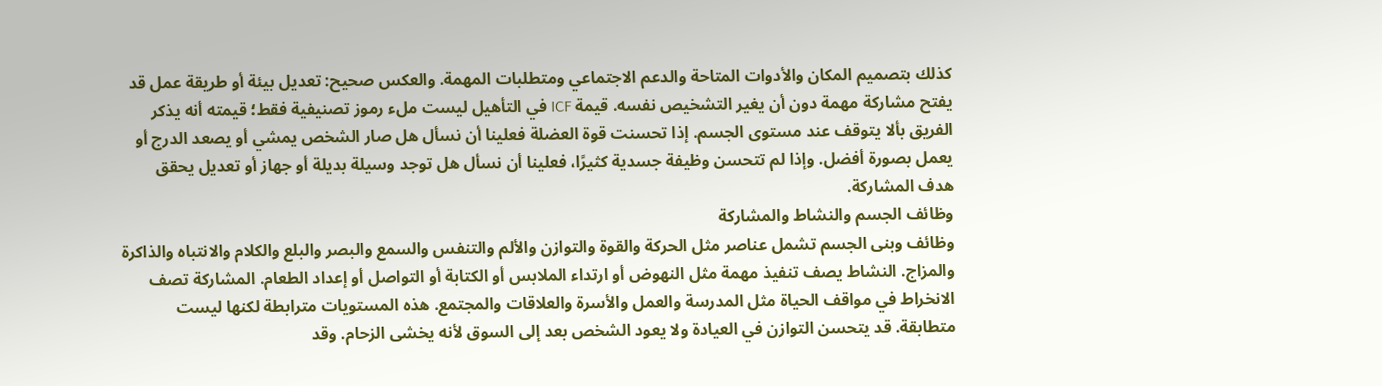كذلك بتصميم المكان والأدوات المتاحة والدعم الاجتماعي ومتطلبات المهمة. والعكس صحيح: تعديل بيئة أو طريقة عمل قد يفتح مشاركة مهمة دون أن يغير التشخيص نفسه. قيمة ICF في التأهيل ليست ملء رموز تصنيفية فقط؛ قيمته أنه يذكر الفريق بألا يتوقف عند مستوى الجسم. إذا تحسنت قوة العضلة فعلينا أن نسأل هل صار الشخص يمشي أو يصعد الدرج أو يعمل بصورة أفضل. وإذا لم تتحسن وظيفة جسدية كثيرًا، فعلينا أن نسأل هل توجد وسيلة بديلة أو جهاز أو تعديل يحقق هدف المشاركة.
وظائف الجسم والنشاط والمشاركة
وظائف وبنى الجسم تشمل عناصر مثل الحركة والقوة والتوازن والألم والتنفس والسمع والبصر والبلع والكلام والانتباه والذاكرة والمزاج. النشاط يصف تنفيذ مهمة مثل النهوض أو ارتداء الملابس أو الكتابة أو التواصل أو إعداد الطعام. المشاركة تصف الانخراط في مواقف الحياة مثل المدرسة والعمل والأسرة والعلاقات والمجتمع. هذه المستويات مترابطة لكنها ليست متطابقة. قد يتحسن التوازن في العيادة ولا يعود الشخص بعد إلى السوق لأنه يخشى الزحام. وقد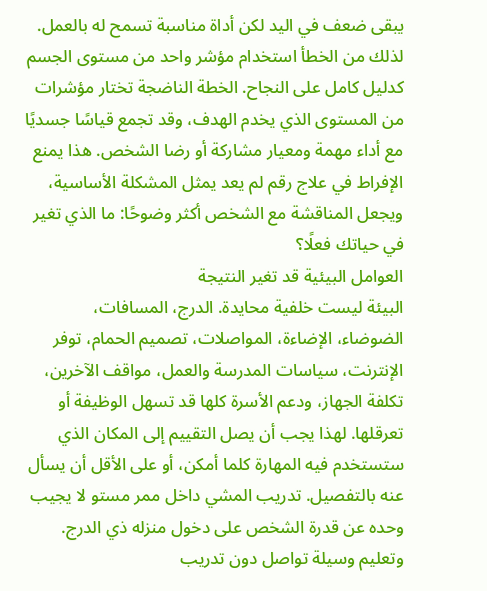يبقى ضعف في اليد لكن أداة مناسبة تسمح له بالعمل. لذلك من الخطأ استخدام مؤشر واحد من مستوى الجسم كدليل كامل على النجاح. الخطة الناضجة تختار مؤشرات من المستوى الذي يخدم الهدف، وقد تجمع قياسًا جسديًا مع أداء مهمة ومعيار مشاركة أو رضا الشخص. هذا يمنع الإفراط في علاج رقم لم يعد يمثل المشكلة الأساسية، ويجعل المناقشة مع الشخص أكثر وضوحًا: ما الذي تغير في حياتك فعلًا؟
العوامل البيئية قد تغير النتيجة
البيئة ليست خلفية محايدة. الدرج، المسافات، الضوضاء، الإضاءة، المواصلات، تصميم الحمام، توفر الإنترنت، سياسات المدرسة والعمل، مواقف الآخرين، تكلفة الجهاز، ودعم الأسرة كلها قد تسهل الوظيفة أو تعرقلها. لهذا يجب أن يصل التقييم إلى المكان الذي ستستخدم فيه المهارة كلما أمكن، أو على الأقل أن يسأل عنه بالتفصيل. تدريب المشي داخل ممر مستو لا يجيب وحده عن قدرة الشخص على دخول منزله ذي الدرج. وتعليم وسيلة تواصل دون تدريب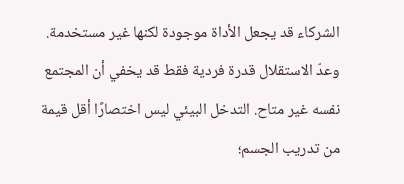الشركاء قد يجعل الأداة موجودة لكنها غير مستخدمة. وعدّ الاستقلال قدرة فردية فقط قد يخفي أن المجتمع نفسه غير متاح. التدخل البيئي ليس اختصارًا أقل قيمة من تدريب الجسم؛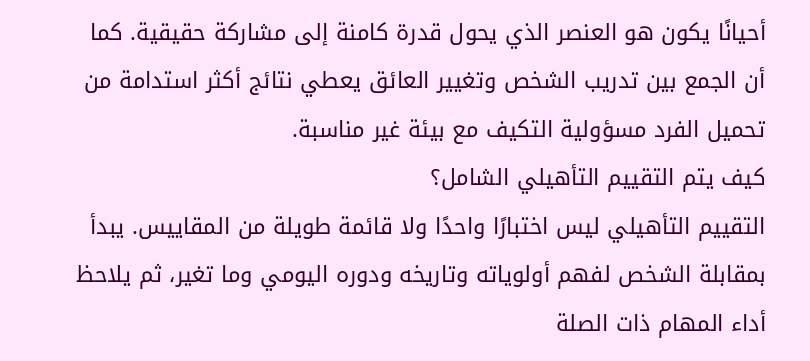أحيانًا يكون هو العنصر الذي يحول قدرة كامنة إلى مشاركة حقيقية. كما أن الجمع بين تدريب الشخص وتغيير العائق يعطي نتائج أكثر استدامة من تحميل الفرد مسؤولية التكيف مع بيئة غير مناسبة.
كيف يتم التقييم التأهيلي الشامل؟
التقييم التأهيلي ليس اختبارًا واحدًا ولا قائمة طويلة من المقاييس. يبدأ بمقابلة الشخص لفهم أولوياته وتاريخه ودوره اليومي وما تغير، ثم يلاحظ أداء المهام ذات الصلة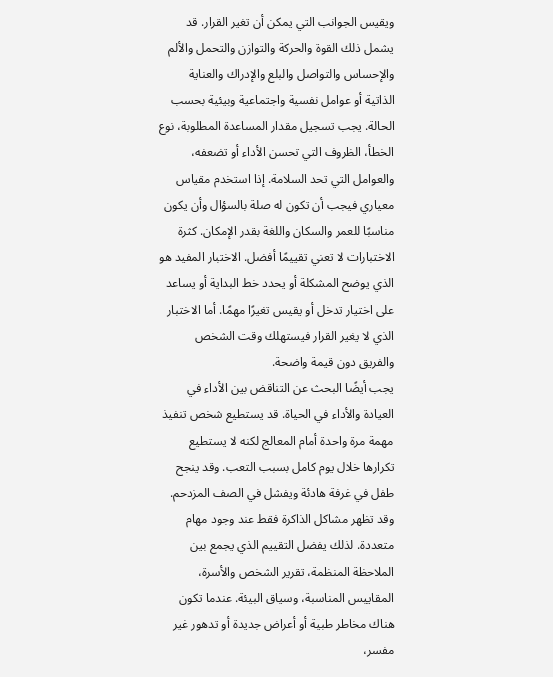ويقيس الجوانب التي يمكن أن تغير القرار. قد يشمل ذلك القوة والحركة والتوازن والتحمل والألم والإحساس والتواصل والبلع والإدراك والعناية الذاتية أو عوامل نفسية واجتماعية وبيئية بحسب الحالة. يجب تسجيل مقدار المساعدة المطلوبة، نوع الخطأ، الظروف التي تحسن الأداء أو تضعفه، والعوامل التي تحد السلامة. إذا استخدم مقياس معياري فيجب أن تكون له صلة بالسؤال وأن يكون مناسبًا للعمر والسكان واللغة بقدر الإمكان. كثرة الاختبارات لا تعني تقييمًا أفضل. الاختبار المفيد هو الذي يوضح المشكلة أو يحدد خط البداية أو يساعد على اختيار تدخل أو يقيس تغيرًا مهمًا. أما الاختبار الذي لا يغير القرار فيستهلك وقت الشخص والفريق دون قيمة واضحة.
يجب أيضًا البحث عن التناقض بين الأداء في العيادة والأداء في الحياة. قد يستطيع شخص تنفيذ مهمة مرة واحدة أمام المعالج لكنه لا يستطيع تكرارها خلال يوم كامل بسبب التعب. وقد ينجح طفل في غرفة هادئة ويفشل في الصف المزدحم. وقد تظهر مشاكل الذاكرة فقط عند وجود مهام متعددة. لذلك يفضل التقييم الذي يجمع بين الملاحظة المنظمة، تقرير الشخص والأسرة، المقاييس المناسبة، وسياق البيئة. عندما تكون هناك مخاطر طبية أو أعراض جديدة أو تدهور غير مفسر،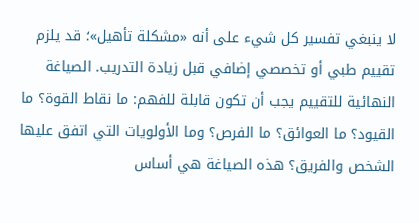لا ينبغي تفسير كل شيء على أنه «مشكلة تأهيل»؛ قد يلزم تقييم طبي أو تخصصي إضافي قبل زيادة التدريب. الصياغة النهائية للتقييم يجب أن تكون قابلة للفهم: ما نقاط القوة؟ ما القيود؟ ما العوائق؟ ما الفرص؟ وما الأولويات التي اتفق عليها الشخص والفريق؟ هذه الصياغة هي أساس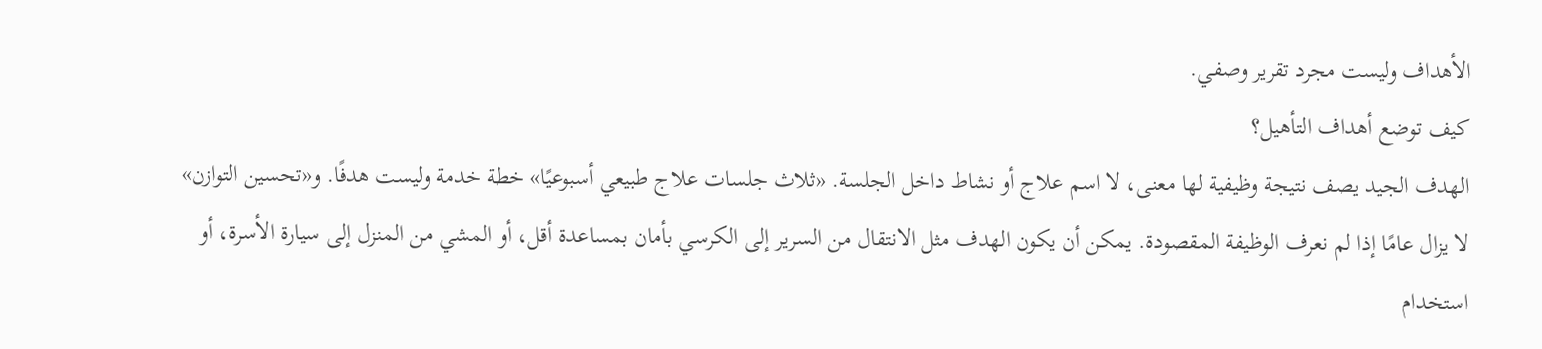الأهداف وليست مجرد تقرير وصفي.
كيف توضع أهداف التأهيل؟
الهدف الجيد يصف نتيجة وظيفية لها معنى، لا اسم علاج أو نشاط داخل الجلسة. «ثلاث جلسات علاج طبيعي أسبوعيًا» خطة خدمة وليست هدفًا. و«تحسين التوازن» لا يزال عامًا إذا لم نعرف الوظيفة المقصودة. يمكن أن يكون الهدف مثل الانتقال من السرير إلى الكرسي بأمان بمساعدة أقل، أو المشي من المنزل إلى سيارة الأسرة، أو استخدام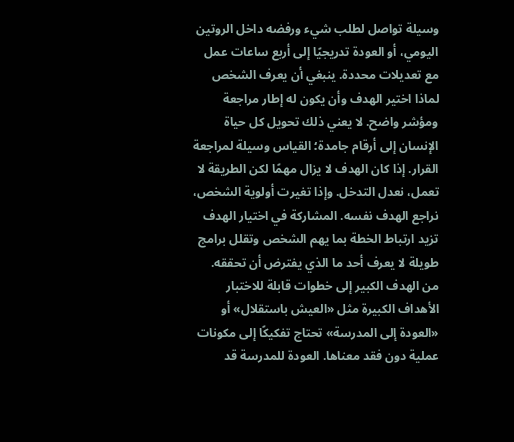وسيلة تواصل لطلب شيء ورفضه داخل الروتين اليومي، أو العودة تدريجيًا إلى أربع ساعات عمل مع تعديلات محددة. ينبغي أن يعرف الشخص لماذا اختير الهدف وأن يكون له إطار مراجعة ومؤشر واضح. لا يعني ذلك تحويل كل حياة الإنسان إلى أرقام جامدة؛ القياس وسيلة لمراجعة القرار. إذا كان الهدف لا يزال مهمًا لكن الطريقة لا تعمل، نعدل التدخل. وإذا تغيرت أولوية الشخص، نراجع الهدف نفسه. المشاركة في اختيار الهدف تزيد ارتباط الخطة بما يهم الشخص وتقلل برامج طويلة لا يعرف أحد ما الذي يفترض أن تحققه.
من الهدف الكبير إلى خطوات قابلة للاختبار
الأهداف الكبيرة مثل «العيش باستقلال» أو «العودة إلى المدرسة» تحتاج تفكيكًا إلى مكونات عملية دون فقد معناها. العودة للمدرسة قد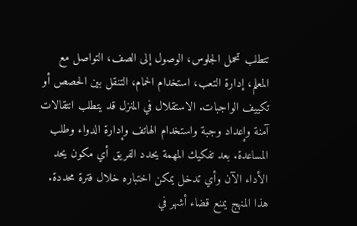تتطلب تحمل الجلوس، الوصول إلى الصف، التواصل مع المعلم، إدارة التعب، استخدام الحمام، التنقل بين الحصص أو تكييف الواجبات. الاستقلال في المنزل قد يتطلب انتقالات آمنة وإعداد وجبة واستخدام الهاتف وإدارة الدواء وطلب المساعدة. بعد تفكيك المهمة يحدد الفريق أي مكون يحد الأداء الآن وأي تدخل يمكن اختباره خلال فترة محددة. هذا المنهج يمنع قضاء أشهر في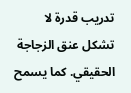تدريب قدرة لا تشكل عنق الزجاجة الحقيقي. كما يسمح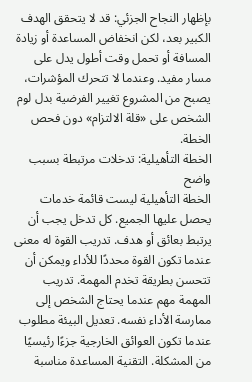بإظهار النجاح الجزئي: قد لا يتحقق الهدف الكبير بعد، لكن انخفاض المساعدة أو زيادة المسافة أو تحمل وقت أطول يدل على مسار مفيد. وعندما لا تتحرك المؤشرات، يصبح من المشروع تغيير الفرضية بدل لوم الشخص على «قلة الالتزام» دون فحص الخطة.
الخطة التأهيلية: تدخلات مرتبطة بسبب واضح
الخطة التأهيلية ليست قائمة خدمات يحصل عليها الجميع. كل تدخل يجب أن يرتبط بعائق أو هدف. تدريب القوة له معنى عندما تكون القوة محددًا للأداء ويمكن أن تتحسن بطريقة تخدم المهمة. تدريب المهمة مهم عندما يحتاج الشخص إلى ممارسة الأداء نفسه. تعديل البيئة مطلوب عندما تكون العوائق الخارجية جزءًا رئيسيًا من المشكلة. التقنية المساعدة مناسبة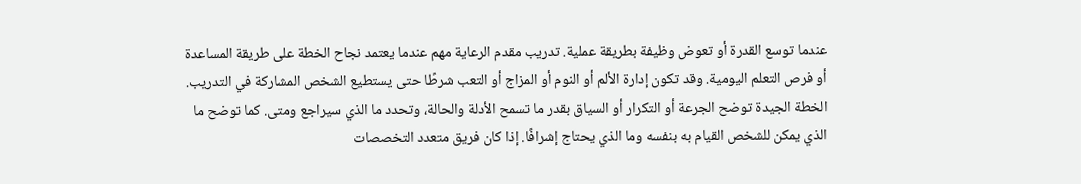عندما توسع القدرة أو تعوض وظيفة بطريقة عملية. تدريب مقدم الرعاية مهم عندما يعتمد نجاح الخطة على طريقة المساعدة أو فرص التعلم اليومية. وقد تكون إدارة الألم أو النوم أو المزاج أو التعب شرطًا حتى يستطيع الشخص المشاركة في التدريب. الخطة الجيدة توضح الجرعة أو التكرار أو السياق بقدر ما تسمح الأدلة والحالة، وتحدد ما الذي سيراجع ومتى. كما توضح ما الذي يمكن للشخص القيام به بنفسه وما الذي يحتاج إشرافًا. إذا كان فريق متعدد التخصصات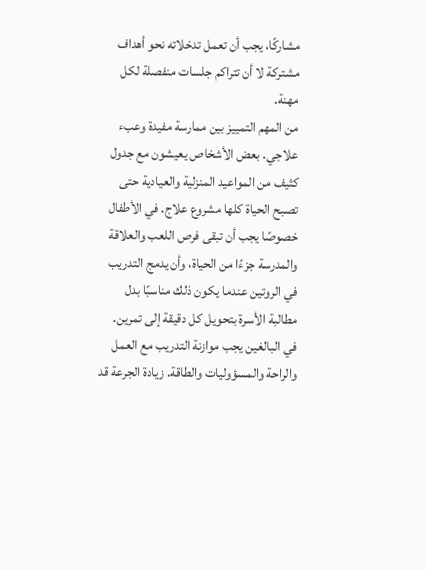مشاركًا، يجب أن تعمل تدخلاته نحو أهداف مشتركة لا أن تتراكم جلسات منفصلة لكل مهنة.
من المهم التمييز بين ممارسة مفيدة وعبء علاجي. بعض الأشخاص يعيشون مع جدول كثيف من المواعيد المنزلية والعيادية حتى تصبح الحياة كلها مشروع علاج. في الأطفال خصوصًا يجب أن تبقى فرص اللعب والعلاقة والمدرسة جزءًا من الحياة، وأن يدمج التدريب في الروتين عندما يكون ذلك مناسبًا بدل مطالبة الأسرة بتحويل كل دقيقة إلى تمرين. في البالغين يجب موازنة التدريب مع العمل والراحة والمسؤوليات والطاقة. زيادة الجرعة قد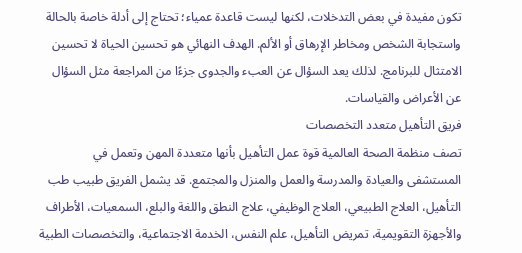تكون مفيدة في بعض التدخلات، لكنها ليست قاعدة عمياء؛ تحتاج إلى أدلة خاصة بالحالة واستجابة الشخص ومخاطر الإرهاق أو الألم. الهدف النهائي هو تحسين الحياة لا تحسين الامتثال للبرنامج. لذلك يعد السؤال عن العبء والجدوى جزءًا من المراجعة مثل السؤال عن الأعراض والقياسات.
فريق التأهيل متعدد التخصصات
تصف منظمة الصحة العالمية قوة عمل التأهيل بأنها متعددة المهن وتعمل في المستشفى والعيادة والمدرسة والعمل والمنزل والمجتمع. قد يشمل الفريق طبيب طب التأهيل، العلاج الطبيعي، العلاج الوظيفي، علاج النطق واللغة والبلع، السمعيات، الأطراف والأجهزة التقويمية، تمريض التأهيل، علم النفس، الخدمة الاجتماعية، والتخصصات الطبية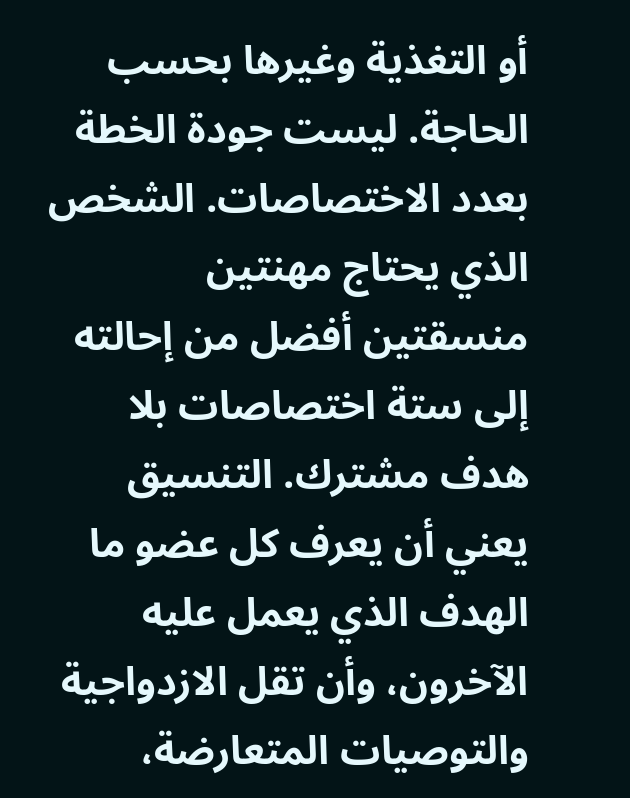أو التغذية وغيرها بحسب الحاجة. ليست جودة الخطة بعدد الاختصاصات. الشخص الذي يحتاج مهنتين منسقتين أفضل من إحالته إلى ستة اختصاصات بلا هدف مشترك. التنسيق يعني أن يعرف كل عضو ما الهدف الذي يعمل عليه الآخرون، وأن تقل الازدواجية والتوصيات المتعارضة،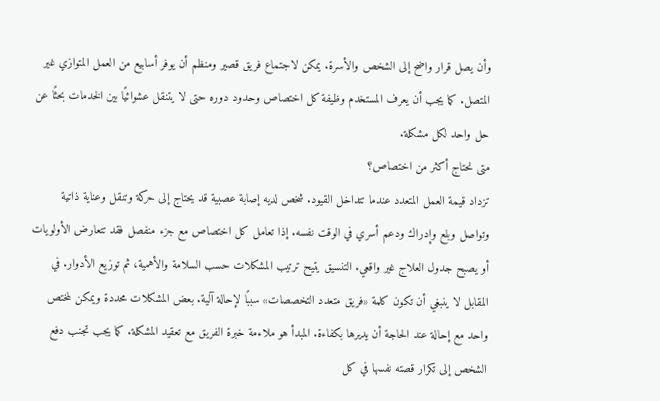وأن يصل قرار واضح إلى الشخص والأسرة. يمكن لاجتماع فريق قصير ومنظم أن يوفر أسابيع من العمل المتوازي غير المتصل. كما يجب أن يعرف المستخدم وظيفة كل اختصاص وحدود دوره حتى لا يتنقل عشوائيًا بين الخدمات بحثًا عن حل واحد لكل مشكلة.
متى نحتاج أكثر من اختصاص؟
تزداد قيمة العمل المتعدد عندما تتداخل القيود. شخص لديه إصابة عصبية قد يحتاج إلى حركة وتنقل وعناية ذاتية وتواصل وبلع وإدراك ودعم أسري في الوقت نفسه. إذا تعامل كل اختصاص مع جزء منفصل فقد تتعارض الأولويات أو يصبح جدول العلاج غير واقعي. التنسيق يتيح ترتيب المشكلات حسب السلامة والأهمية، ثم توزيع الأدوار. في المقابل لا ينبغي أن تكون كلمة «فريق متعدد التخصصات» سببًا لإحالة آلية. بعض المشكلات محددة ويمكن لمختص واحد مع إحالة عند الحاجة أن يديرها بكفاءة. المبدأ هو ملاءمة خبرة الفريق مع تعقيد المشكلة. كما يجب تجنب دفع الشخص إلى تكرار قصته نفسها في كل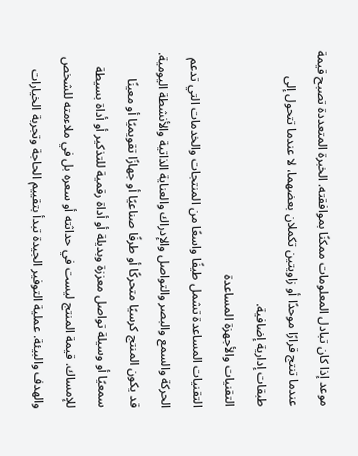موعد إذا كان تبادل المعلومات ممكنًا بموافقته. الخبرة المتعددة تصبح قيمة عندما تنتج قرارًا موحدًا أو زاويتين تكملان بعضهما، لا عندما تتحول إلى طبقات إدارية إضافية.
التقنيات والأجهزة المساعدة
التقنيات المساعدة تشمل طيفًا واسعًا من المنتجات والخدمات التي تدعم الحركة والسمع والبصر والتواصل والإدراك والعناية الذاتية والأنشطة اليومية. قد يكون المنتج كرسيًا متحركًا أو طرفًا صناعيًا أو جهازًا تقويميًا أو معينًا سمعيًا أو وسيلة تواصل معززة وبديلة أو أداة رقمية للتذكير أو أداة بسيطة للإمساك. قيمة المنتج ليست في حداثته أو سعره بل في ملاءمته للشخص والهدف والبيئة. عملية التوفير الجيدة تبدأ بتقييم الحاجة وتجربة الخيارات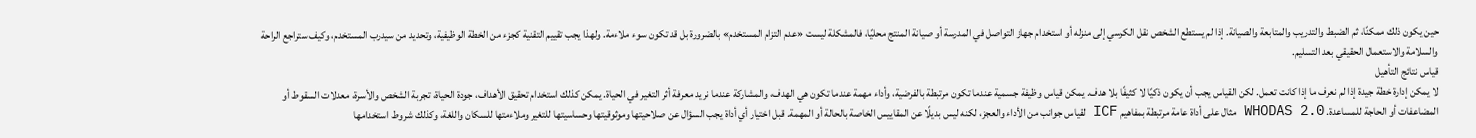حين يكون ذلك ممكنًا، ثم الضبط والتدريب والمتابعة والصيانة. إذا لم يستطع الشخص نقل الكرسي إلى منزله أو استخدام جهاز التواصل في المدرسة أو صيانة المنتج محليًا، فالمشكلة ليست «عدم التزام المستخدم» بالضرورة بل قد تكون سوء ملاءمة. ولهذا يجب تقييم التقنية كجزء من الخطة الوظيفية، وتحديد من سيدرب المستخدم، وكيف ستراجع الراحة والسلامة والاستعمال الحقيقي بعد التسليم.
قياس نتائج التأهيل
لا يمكن إدارة خطة جيدة إذا لم نعرف ما إذا كانت تعمل. لكن القياس يجب أن يكون ذكيًا لا كثيفًا بلا هدف. يمكن قياس وظيفة جسمية عندما تكون مرتبطة بالفرضية، وأداء مهمة عندما تكون هي الهدف، والمشاركة عندما نريد معرفة أثر التغير في الحياة. يمكن كذلك استخدام تحقيق الأهداف، جودة الحياة، تجربة الشخص والأسرة، معدلات السقوط أو المضاعفات أو الحاجة للمساعدة. WHODAS 2.0 مثال على أداة عامة مرتبطة بمفاهيم ICF لقياس جوانب من الأداء والعجز، لكنه ليس بديلًا عن المقاييس الخاصة بالحالة أو المهمة. قبل اختيار أي أداة يجب السؤال عن صلاحيتها وموثوقيتها وحساسيتها للتغير وملاءمتها للسكان واللغة، وكذلك شروط استخدامها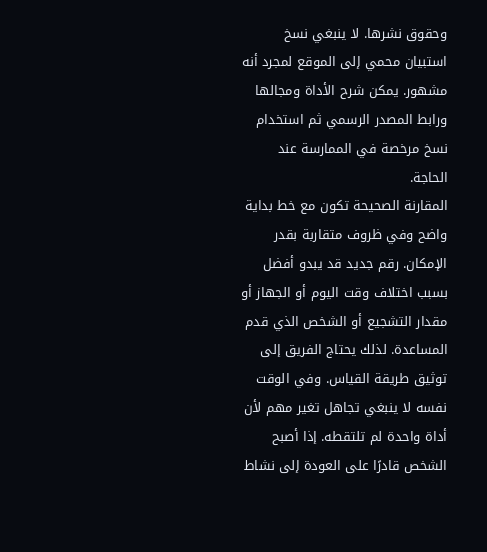وحقوق نشرها. لا ينبغي نسخ استبيان محمي إلى الموقع لمجرد أنه مشهور. يمكن شرح الأداة ومجالها ورابط المصدر الرسمي ثم استخدام نسخ مرخصة في الممارسة عند الحاجة.
المقارنة الصحيحة تكون مع خط بداية واضح وفي ظروف متقاربة بقدر الإمكان. رقم جديد قد يبدو أفضل بسبب اختلاف وقت اليوم أو الجهاز أو مقدار التشجيع أو الشخص الذي قدم المساعدة. لذلك يحتاج الفريق إلى توثيق طريقة القياس. وفي الوقت نفسه لا ينبغي تجاهل تغير مهم لأن أداة واحدة لم تلتقطه. إذا أصبح الشخص قادرًا على العودة إلى نشاط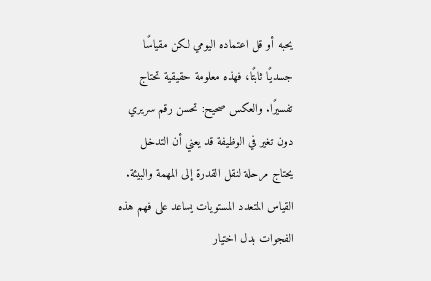يحبه أو قل اعتماده اليومي لكن مقياسًا جسديًا ثابتًا، فهذه معلومة حقيقية تحتاج تفسيرًا. والعكس صحيح: تحسن رقم سريري دون تغير في الوظيفة قد يعني أن التدخل يحتاج مرحلة لنقل القدرة إلى المهمة والبيئة. القياس المتعدد المستويات يساعد على فهم هذه الفجوات بدل اختيار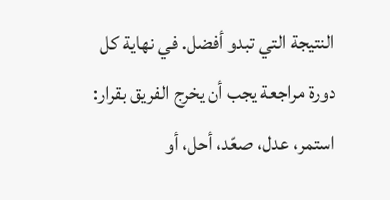النتيجة التي تبدو أفضل. في نهاية كل دورة مراجعة يجب أن يخرج الفريق بقرار: استمر، عدل، صعّد، أحل، أو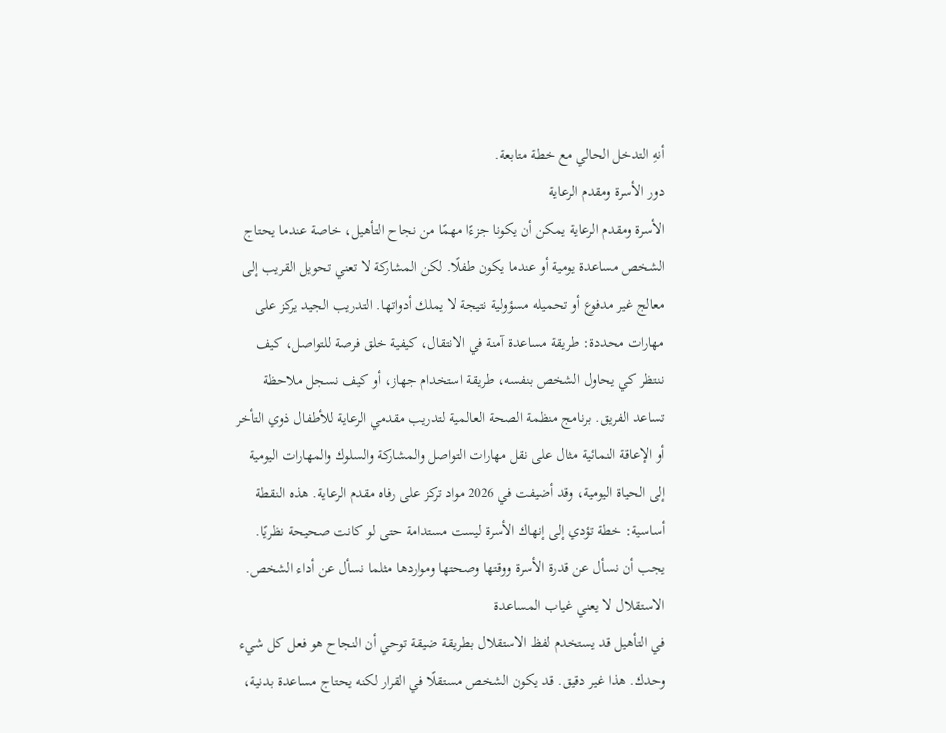أنهِ التدخل الحالي مع خطة متابعة.
دور الأسرة ومقدم الرعاية
الأسرة ومقدم الرعاية يمكن أن يكونا جزءًا مهمًا من نجاح التأهيل، خاصة عندما يحتاج الشخص مساعدة يومية أو عندما يكون طفلًا. لكن المشاركة لا تعني تحويل القريب إلى معالج غير مدفوع أو تحميله مسؤولية نتيجة لا يملك أدواتها. التدريب الجيد يركز على مهارات محددة: طريقة مساعدة آمنة في الانتقال، كيفية خلق فرصة للتواصل، كيف ننتظر كي يحاول الشخص بنفسه، طريقة استخدام جهاز، أو كيف نسجل ملاحظة تساعد الفريق. برنامج منظمة الصحة العالمية لتدريب مقدمي الرعاية للأطفال ذوي التأخر أو الإعاقة النمائية مثال على نقل مهارات التواصل والمشاركة والسلوك والمهارات اليومية إلى الحياة اليومية، وقد أضيفت في 2026 مواد تركز على رفاه مقدم الرعاية. هذه النقطة أساسية: خطة تؤدي إلى إنهاك الأسرة ليست مستدامة حتى لو كانت صحيحة نظريًا. يجب أن نسأل عن قدرة الأسرة ووقتها وصحتها ومواردها مثلما نسأل عن أداء الشخص.
الاستقلال لا يعني غياب المساعدة
في التأهيل قد يستخدم لفظ الاستقلال بطريقة ضيقة توحي أن النجاح هو فعل كل شيء وحدك. هذا غير دقيق. قد يكون الشخص مستقلًا في القرار لكنه يحتاج مساعدة بدنية،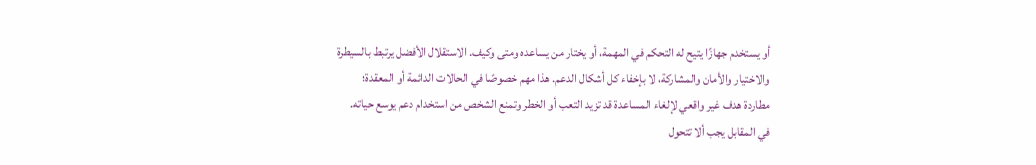أو يستخدم جهازًا يتيح له التحكم في المهمة، أو يختار من يساعده ومتى وكيف. الاستقلال الأفضل يرتبط بالسيطرة والاختيار والأمان والمشاركة، لا بإخفاء كل أشكال الدعم. هذا مهم خصوصًا في الحالات الدائمة أو المعقدة؛ مطاردة هدف غير واقعي لإلغاء المساعدة قد تزيد التعب أو الخطر وتمنع الشخص من استخدام دعم يوسع حياته. في المقابل يجب ألا تتحول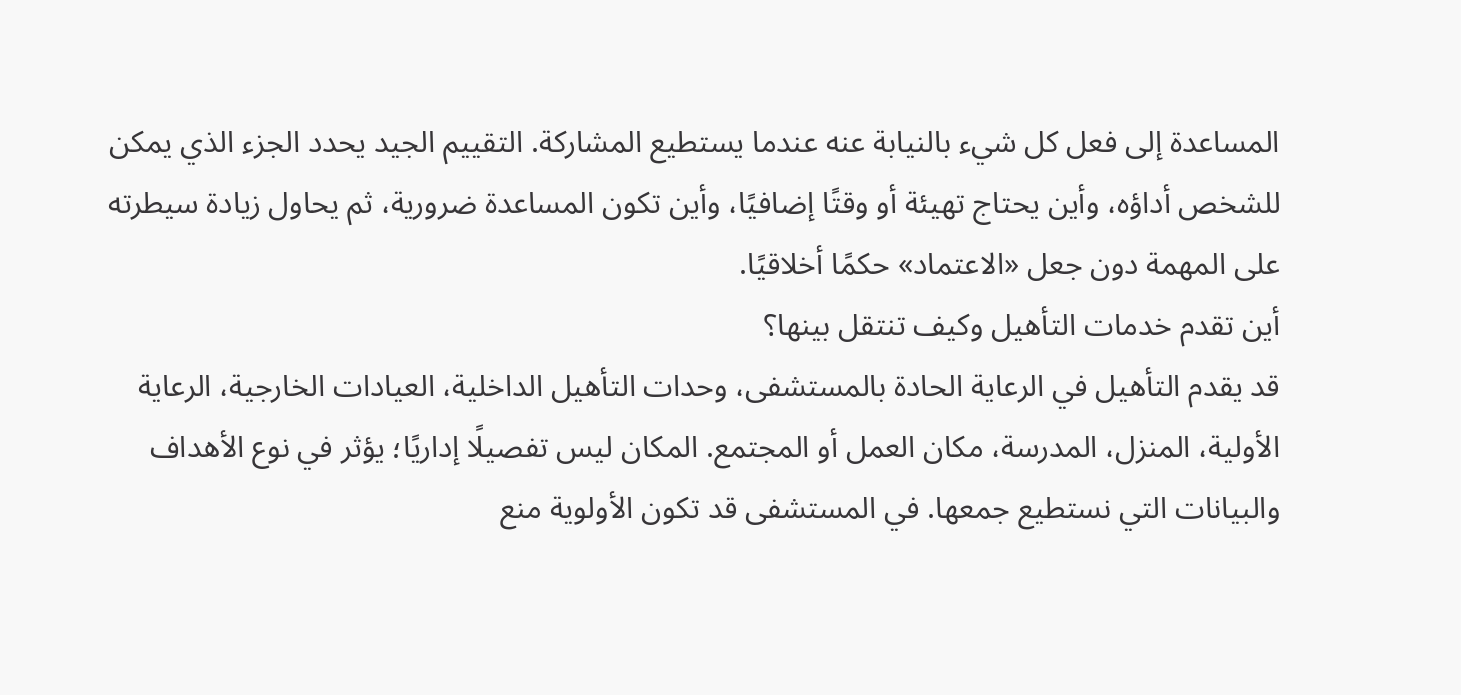المساعدة إلى فعل كل شيء بالنيابة عنه عندما يستطيع المشاركة. التقييم الجيد يحدد الجزء الذي يمكن للشخص أداؤه، وأين يحتاج تهيئة أو وقتًا إضافيًا، وأين تكون المساعدة ضرورية، ثم يحاول زيادة سيطرته على المهمة دون جعل «الاعتماد» حكمًا أخلاقيًا.
أين تقدم خدمات التأهيل وكيف تنتقل بينها؟
قد يقدم التأهيل في الرعاية الحادة بالمستشفى، وحدات التأهيل الداخلية، العيادات الخارجية، الرعاية الأولية، المنزل، المدرسة، مكان العمل أو المجتمع. المكان ليس تفصيلًا إداريًا؛ يؤثر في نوع الأهداف والبيانات التي نستطيع جمعها. في المستشفى قد تكون الأولوية منع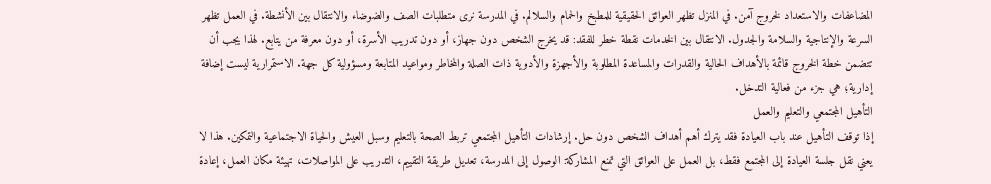المضاعفات والاستعداد لخروج آمن. في المنزل تظهر العوائق الحقيقية للمطبخ والحمام والسلالم. في المدرسة نرى متطلبات الصف والضوضاء والانتقال بين الأنشطة. في العمل تظهر السرعة والإنتاجية والسلامة والجدول. الانتقال بين الخدمات نقطة خطر للفقد: قد يخرج الشخص دون جهاز، أو دون تدريب الأسرة، أو دون معرفة من يتابع. لهذا يجب أن تتضمن خطة الخروج قائمة بالأهداف الحالية والقدرات والمساعدة المطلوبة والأجهزة والأدوية ذات الصلة والمخاطر ومواعيد المتابعة ومسؤولية كل جهة. الاستمرارية ليست إضافة إدارية؛ هي جزء من فعالية التدخل.
التأهيل المجتمعي والتعليم والعمل
إذا توقف التأهيل عند باب العيادة فقد يترك أهم أهداف الشخص دون حل. إرشادات التأهيل المجتمعي تربط الصحة بالتعليم وسبل العيش والحياة الاجتماعية والتمكين. هذا لا يعني نقل جلسة العيادة إلى المجتمع فقط، بل العمل على العوائق التي تمنع المشاركة: الوصول إلى المدرسة، تعديل طريقة التقييم، التدريب على المواصلات، تهيئة مكان العمل، إعادة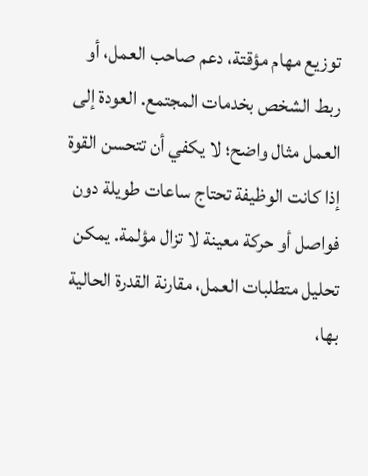توزيع مهام مؤقتة، دعم صاحب العمل، أو ربط الشخص بخدمات المجتمع. العودة إلى العمل مثال واضح؛ لا يكفي أن تتحسن القوة إذا كانت الوظيفة تحتاج ساعات طويلة دون فواصل أو حركة معينة لا تزال مؤلمة. يمكن تحليل متطلبات العمل، مقارنة القدرة الحالية بها،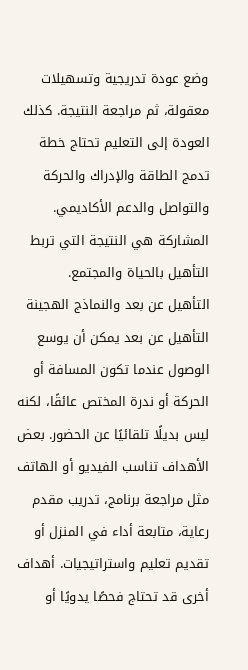وضع عودة تدريجية وتسهيلات معقولة، ثم مراجعة النتيجة. كذلك العودة إلى التعليم تحتاج خطة تدمج الطاقة والإدراك والحركة والتواصل والدعم الأكاديمي. المشاركة هي النتيجة التي تربط التأهيل بالحياة والمجتمع.
التأهيل عن بعد والنماذج الهجينة
التأهيل عن بعد يمكن أن يوسع الوصول عندما تكون المسافة أو الحركة أو ندرة المختص عائقًا، لكنه ليس بديلًا تلقائيًا عن الحضور. بعض الأهداف تناسب الفيديو أو الهاتف مثل مراجعة برنامج، تدريب مقدم رعاية، متابعة أداء في المنزل أو تقديم تعليم واستراتيجيات. أهداف أخرى قد تحتاج فحصًا يدويًا أو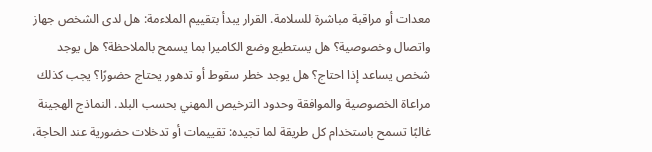معدات أو مراقبة مباشرة للسلامة. القرار يبدأ بتقييم الملاءمة: هل لدى الشخص جهاز واتصال وخصوصية؟ هل يستطيع وضع الكاميرا بما يسمح بالملاحظة؟ هل يوجد شخص يساعد إذا احتاج؟ هل يوجد خطر سقوط أو تدهور يحتاج حضورًا؟ يجب كذلك مراعاة الخصوصية والموافقة وحدود الترخيص المهني بحسب البلد. النماذج الهجينة غالبًا تسمح باستخدام كل طريقة لما تجيده: تقييمات أو تدخلات حضورية عند الحاجة،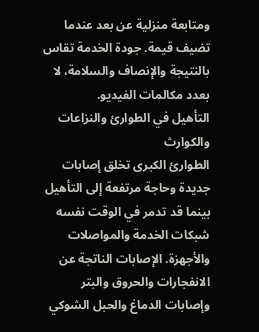ومتابعة منزلية عن بعد عندما تضيف قيمة. جودة الخدمة تقاس بالنتيجة والإنصاف والسلامة، لا بعدد مكالمات الفيديو.
التأهيل في الطوارئ والنزاعات والكوارث
الطوارئ الكبرى تخلق إصابات جديدة وحاجة مرتفعة إلى التأهيل بينما قد تدمر في الوقت نفسه شبكات الخدمة والمواصلات والأجهزة. الإصابات الناتجة عن الانفجارات والحروق والبتر وإصابات الدماغ والحبل الشوكي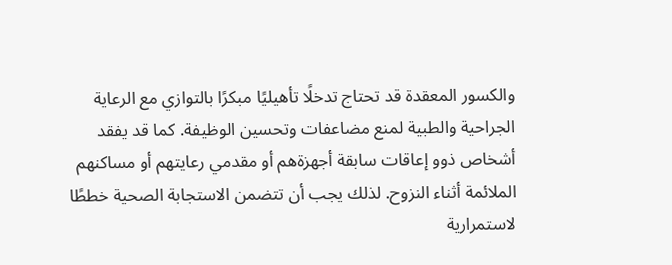والكسور المعقدة قد تحتاج تدخلًا تأهيليًا مبكرًا بالتوازي مع الرعاية الجراحية والطبية لمنع مضاعفات وتحسين الوظيفة. كما قد يفقد أشخاص ذوو إعاقات سابقة أجهزةهم أو مقدمي رعايتهم أو مساكنهم الملائمة أثناء النزوح. لذلك يجب أن تتضمن الاستجابة الصحية خططًا لاستمرارية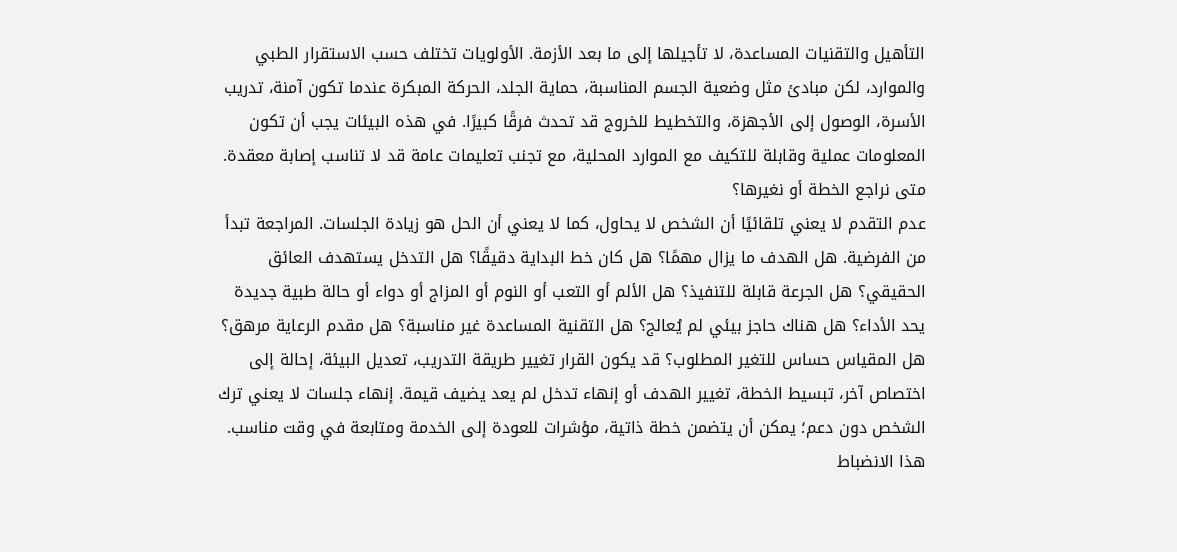التأهيل والتقنيات المساعدة، لا تأجيلها إلى ما بعد الأزمة. الأولويات تختلف حسب الاستقرار الطبي والموارد، لكن مبادئ مثل وضعية الجسم المناسبة، حماية الجلد، الحركة المبكرة عندما تكون آمنة، تدريب الأسرة، الوصول إلى الأجهزة، والتخطيط للخروج قد تحدث فرقًا كبيرًا. في هذه البيئات يجب أن تكون المعلومات عملية وقابلة للتكيف مع الموارد المحلية، مع تجنب تعليمات عامة قد لا تناسب إصابة معقدة.
متى نراجع الخطة أو نغيرها؟
عدم التقدم لا يعني تلقائيًا أن الشخص لا يحاول، كما لا يعني أن الحل هو زيادة الجلسات. المراجعة تبدأ من الفرضية. هل الهدف ما يزال مهمًا؟ هل كان خط البداية دقيقًا؟ هل التدخل يستهدف العائق الحقيقي؟ هل الجرعة قابلة للتنفيذ؟ هل الألم أو التعب أو النوم أو المزاج أو دواء أو حالة طبية جديدة يحد الأداء؟ هل هناك حاجز بيئي لم يُعالج؟ هل التقنية المساعدة غير مناسبة؟ هل مقدم الرعاية مرهق؟ هل المقياس حساس للتغير المطلوب؟ قد يكون القرار تغيير طريقة التدريب، تعديل البيئة، إحالة إلى اختصاص آخر، تبسيط الخطة، تغيير الهدف أو إنهاء تدخل لم يعد يضيف قيمة. إنهاء جلسات لا يعني ترك الشخص دون دعم؛ يمكن أن يتضمن خطة ذاتية، مؤشرات للعودة إلى الخدمة ومتابعة في وقت مناسب. هذا الانضباط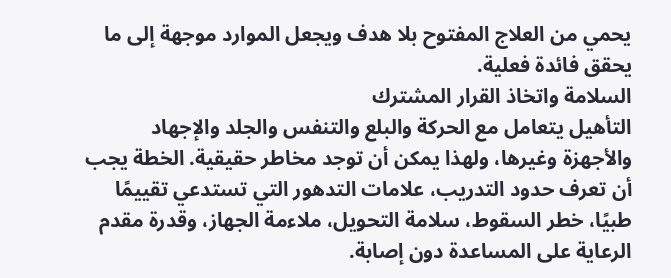يحمي من العلاج المفتوح بلا هدف ويجعل الموارد موجهة إلى ما يحقق فائدة فعلية.
السلامة واتخاذ القرار المشترك
التأهيل يتعامل مع الحركة والبلع والتنفس والجلد والإجهاد والأجهزة وغيرها، ولهذا يمكن أن توجد مخاطر حقيقية. الخطة يجب أن تعرف حدود التدريب، علامات التدهور التي تستدعي تقييمًا طبيًا، خطر السقوط، سلامة التحويل، ملاءمة الجهاز، وقدرة مقدم الرعاية على المساعدة دون إصابة.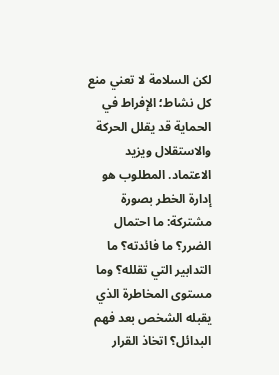لكن السلامة لا تعني منع كل نشاط؛ الإفراط في الحماية قد يقلل الحركة والاستقلال ويزيد الاعتماد. المطلوب هو إدارة الخطر بصورة مشتركة: ما احتمال الضرر؟ ما فائدته؟ ما التدابير التي تقلله؟ وما مستوى المخاطرة الذي يقبله الشخص بعد فهم البدائل؟ اتخاذ القرار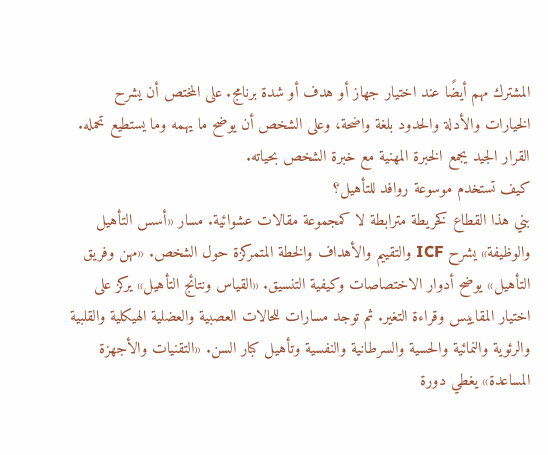المشترك مهم أيضًا عند اختيار جهاز أو هدف أو شدة برنامج. على المختص أن يشرح الخيارات والأدلة والحدود بلغة واضحة، وعلى الشخص أن يوضح ما يهمه وما يستطيع تحمله. القرار الجيد يجمع الخبرة المهنية مع خبرة الشخص بحياته.
كيف تستخدم موسوعة روافد للتأهيل؟
بني هذا القطاع كخريطة مترابطة لا كمجموعة مقالات عشوائية. مسار «أسس التأهيل والوظيفة» يشرح ICF والتقييم والأهداف والخطة المتمركزة حول الشخص. «مهن وفريق التأهيل» يوضح أدوار الاختصاصات وكيفية التنسيق. «القياس ونتائج التأهيل» يركز على اختيار المقاييس وقراءة التغير. ثم توجد مسارات للحالات العصبية والعضلية الهيكلية والقلبية والرئوية والنمائية والحسية والسرطانية والنفسية وتأهيل كبار السن. «التقنيات والأجهزة المساعدة» يغطي دورة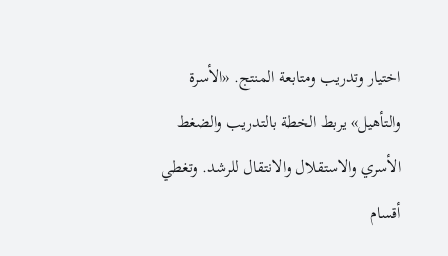اختيار وتدريب ومتابعة المنتج. «الأسرة والتأهيل» يربط الخطة بالتدريب والضغط الأسري والاستقلال والانتقال للرشد. وتغطي أقسام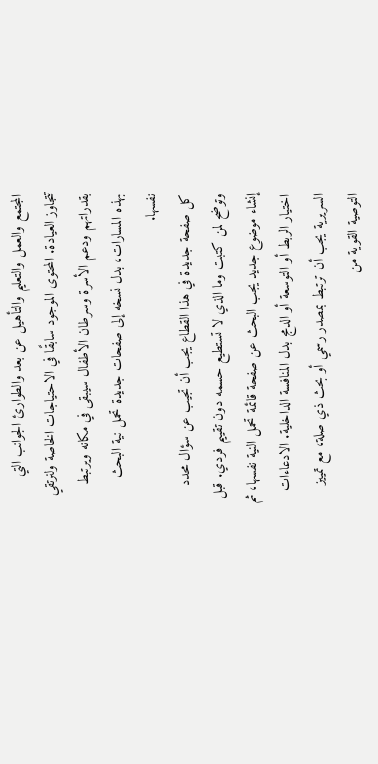المجتمع والعمل والتعليم والتأهيل عن بعد والطوارئ الجوانب التي تتجاوز العيادة. المحتوى الموجود سابقًا في الاحتياجات الخاصة ولنرتقي بقدراتهم ودعم الأسرة وسرطان الأطفال سيبقى في مكانه ويرتبط بهذه المسارات، بدل نسخه إلى صفحات جديدة تحمل نية البحث نفسها.
كل صفحة جديدة في هذا القطاع يجب أن تجيب عن سؤال محدد وتوضح لمن كتبت وما الذي لا تستطيع حسمه دون تقييم فردي. قبل إنشاء موضوع جديد يجب البحث عن صفحة قائمة تحمل النية نفسها، ثم اختيار الربط أو التوسعة أو الدمج بدل المنافسة الداخلية. الادعاءات السريرية يجب أن ترتبط بمصدر رسمي أو بحث ذي صلة، مع تمييز التوصية القوية من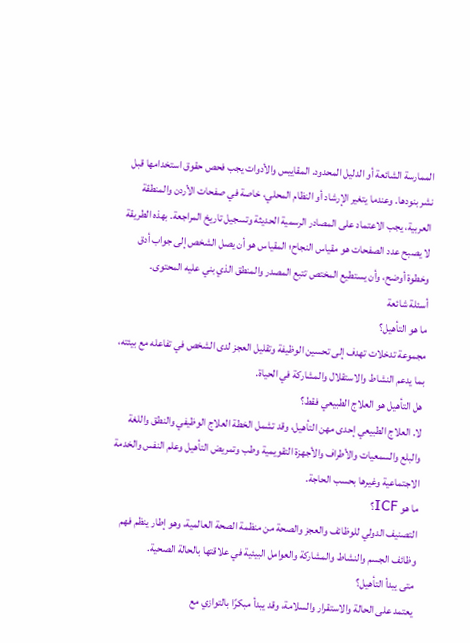الممارسة الشائعة أو الدليل المحدود. المقاييس والأدوات يجب فحص حقوق استخدامها قبل نشر بنودها. وعندما يتغير الإرشاد أو النظام المحلي، خاصة في صفحات الأردن والمنطقة العربية، يجب الاعتماد على المصادر الرسمية الحديثة وتسجيل تاريخ المراجعة. بهذه الطريقة لا يصبح عدد الصفحات هو مقياس النجاح؛ المقياس هو أن يصل الشخص إلى جواب أدق وخطوة أوضح، وأن يستطيع المختص تتبع المصدر والمنطق الذي بني عليه المحتوى.
أسئلة شائعة
ما هو التأهيل؟
مجموعة تدخلات تهدف إلى تحسين الوظيفة وتقليل العجز لدى الشخص في تفاعله مع بيئته، بما يدعم النشاط والاستقلال والمشاركة في الحياة.
هل التأهيل هو العلاج الطبيعي فقط؟
لا. العلاج الطبيعي إحدى مهن التأهيل، وقد تشمل الخطة العلاج الوظيفي والنطق واللغة والبلع والسمعيات والأطراف والأجهزة التقويمية وطب وتمريض التأهيل وعلم النفس والخدمة الاجتماعية وغيرها بحسب الحاجة.
ما هو ICF؟
التصنيف الدولي للوظائف والعجز والصحة من منظمة الصحة العالمية، وهو إطار ينظم فهم وظائف الجسم والنشاط والمشاركة والعوامل البيئية في علاقتها بالحالة الصحية.
متى يبدأ التأهيل؟
يعتمد على الحالة والاستقرار والسلامة، وقد يبدأ مبكرًا بالتوازي مع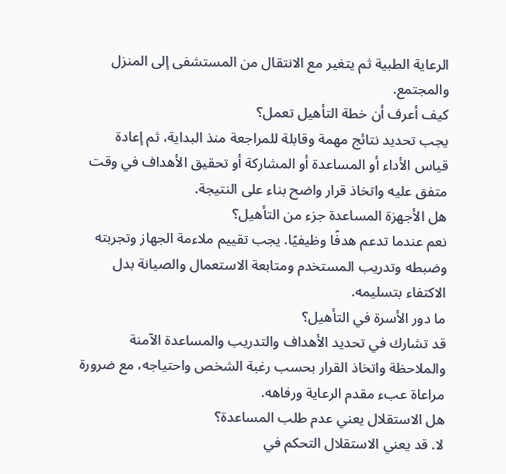الرعاية الطبية ثم يتغير مع الانتقال من المستشفى إلى المنزل والمجتمع.
كيف أعرف أن خطة التأهيل تعمل؟
يجب تحديد نتائج مهمة وقابلة للمراجعة منذ البداية، ثم إعادة قياس الأداء أو المساعدة أو المشاركة أو تحقيق الأهداف في وقت متفق عليه واتخاذ قرار واضح بناء على النتيجة.
هل الأجهزة المساعدة جزء من التأهيل؟
نعم عندما تدعم هدفًا وظيفيًا. يجب تقييم ملاءمة الجهاز وتجربته وضبطه وتدريب المستخدم ومتابعة الاستعمال والصيانة بدل الاكتفاء بتسليمه.
ما دور الأسرة في التأهيل؟
قد تشارك في تحديد الأهداف والتدريب والمساعدة الآمنة والملاحظة واتخاذ القرار بحسب رغبة الشخص واحتياجه، مع ضرورة مراعاة عبء مقدم الرعاية ورفاهه.
هل الاستقلال يعني عدم طلب المساعدة؟
لا. قد يعني الاستقلال التحكم في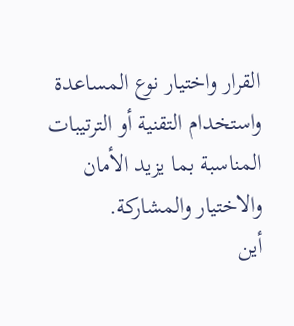القرار واختيار نوع المساعدة واستخدام التقنية أو الترتيبات المناسبة بما يزيد الأمان والاختيار والمشاركة.
أين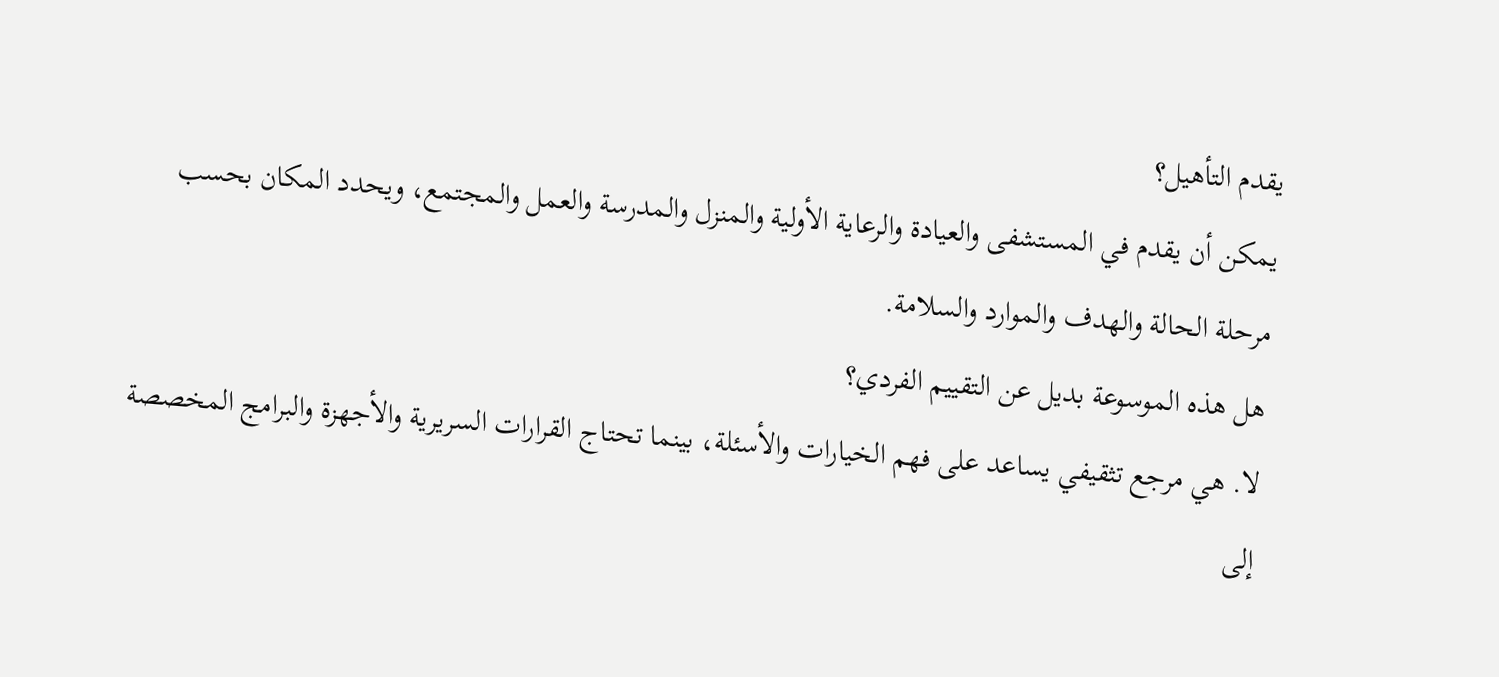يقدم التأهيل؟
يمكن أن يقدم في المستشفى والعيادة والرعاية الأولية والمنزل والمدرسة والعمل والمجتمع، ويحدد المكان بحسب مرحلة الحالة والهدف والموارد والسلامة.
هل هذه الموسوعة بديل عن التقييم الفردي؟
لا. هي مرجع تثقيفي يساعد على فهم الخيارات والأسئلة، بينما تحتاج القرارات السريرية والأجهزة والبرامج المخصصة إلى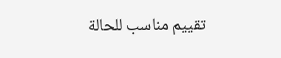تقييم مناسب للحالة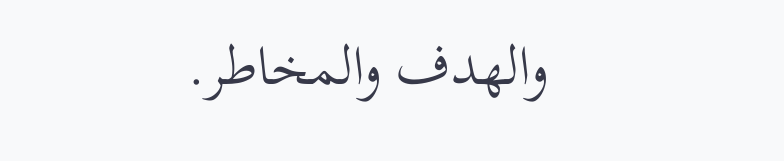والهدف والمخاطر.